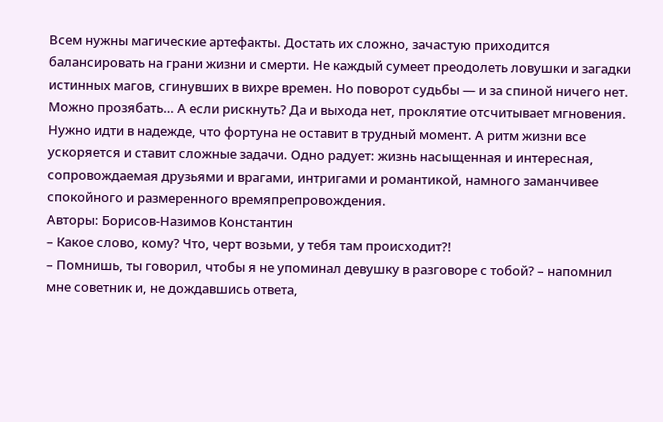Всем нужны магические артефакты. Достать их сложно, зачастую приходится балансировать на грани жизни и смерти. Не каждый сумеет преодолеть ловушки и загадки истинных магов, сгинувших в вихре времен. Но поворот судьбы — и за спиной ничего нет. Можно прозябать… А если рискнуть? Да и выхода нет, проклятие отсчитывает мгновения. Нужно идти в надежде, что фортуна не оставит в трудный момент. А ритм жизни все ускоряется и ставит сложные задачи. Одно радует: жизнь насыщенная и интересная, сопровождаемая друзьями и врагами, интригами и романтикой, намного заманчивее спокойного и размеренного времяпрепровождения.
Авторы: Борисов-Назимов Константин
– Какое слово, кому? Что, черт возьми, у тебя там происходит?!
– Помнишь, ты говорил, чтобы я не упоминал девушку в разговоре с тобой? – напомнил мне советник и, не дождавшись ответа,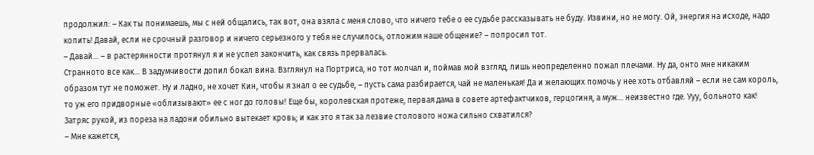продолжил: – Как ты понимаешь, мы с ней общались, так вот, она взяла с меня слово, что ничего тебе о ее судьбе рассказывать не буду. Извини, но не могу. Ой, энергия на исходе, надо копить! Давай, если не срочный разговор и ничего серьезного у тебя не случилось, отложим наше общение? – попросил тот.
– Давай… – в растерянности протянул я и не успел закончить, как связь прервалась.
Странното все как… В задумчивости допил бокал вина. Взглянул на Портриса, но тот молчал и, поймав мой взгляд, лишь неопределенно пожал плечами. Ну да, онто мне никаким образом тут не поможет. Ну и ладно, не хочет Кин, чтобы я знал о ее судьбе, – пусть сама разбирается, чай не маленькая! Да и желающих помочь у нее хоть отбавляй – если не сам король, то уж его придворные «облизывают» ее с ног до головы! Еще бы, королевская протеже, первая дама в совете артефактчиков, герцогиня, а муж… неизвестно где. Ууу, больното как! Затряс рукой, из пореза на ладони обильно вытекает кровь; и как это я так за лезвие столового ножа сильно схватился?
– Мне кажется,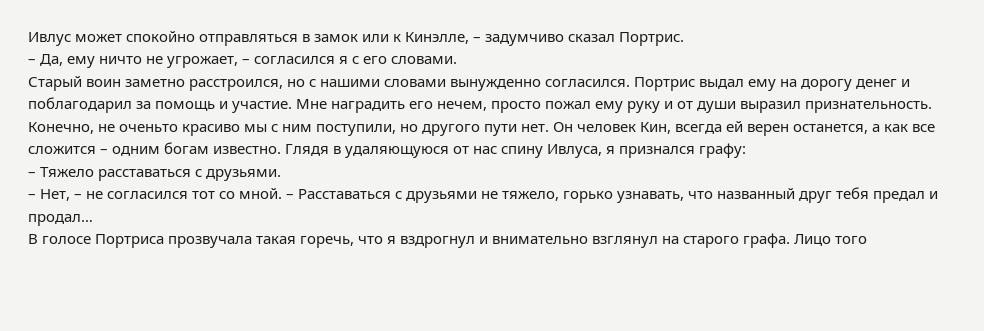Ивлус может спокойно отправляться в замок или к Кинэлле, – задумчиво сказал Портрис.
– Да, ему ничто не угрожает, – согласился я с его словами.
Старый воин заметно расстроился, но с нашими словами вынужденно согласился. Портрис выдал ему на дорогу денег и поблагодарил за помощь и участие. Мне наградить его нечем, просто пожал ему руку и от души выразил признательность. Конечно, не оченьто красиво мы с ним поступили, но другого пути нет. Он человек Кин, всегда ей верен останется, а как все сложится – одним богам известно. Глядя в удаляющуюся от нас спину Ивлуса, я признался графу:
– Тяжело расставаться с друзьями.
– Нет, – не согласился тот со мной. – Расставаться с друзьями не тяжело, горько узнавать, что названный друг тебя предал и продал…
В голосе Портриса прозвучала такая горечь, что я вздрогнул и внимательно взглянул на старого графа. Лицо того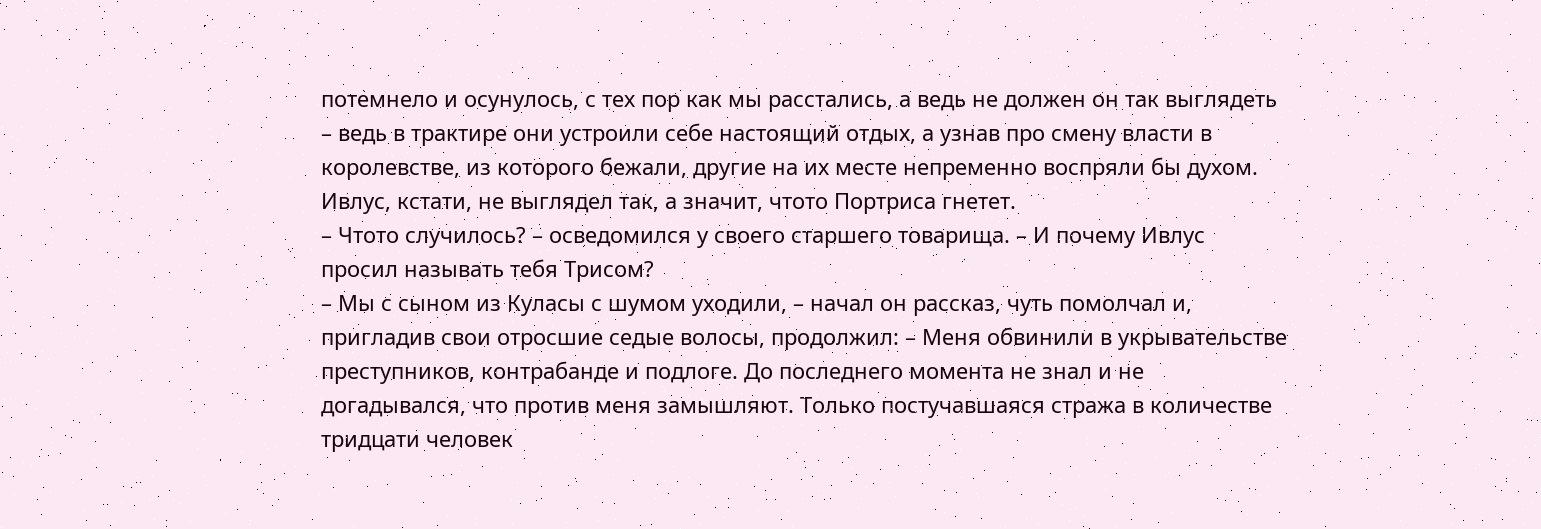потемнело и осунулось, с тех пор как мы расстались, а ведь не должен он так выглядеть – ведь в трактире они устроили себе настоящий отдых, а узнав про смену власти в королевстве, из которого бежали, другие на их месте непременно воспряли бы духом. Ивлус, кстати, не выглядел так, а значит, чтото Портриса гнетет.
– Чтото случилось? – осведомился у своего старшего товарища. – И почему Ивлус просил называть тебя Трисом?
– Мы с сыном из Куласы с шумом уходили, – начал он рассказ, чуть помолчал и, пригладив свои отросшие седые волосы, продолжил: – Меня обвинили в укрывательстве преступников, контрабанде и подлоге. До последнего момента не знал и не догадывался, что против меня замышляют. Только постучавшаяся стража в количестве тридцати человек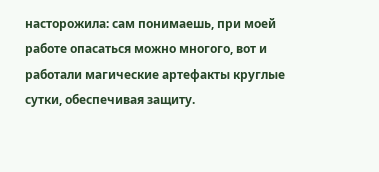насторожила: сам понимаешь, при моей работе опасаться можно многого, вот и работали магические артефакты круглые сутки, обеспечивая защиту.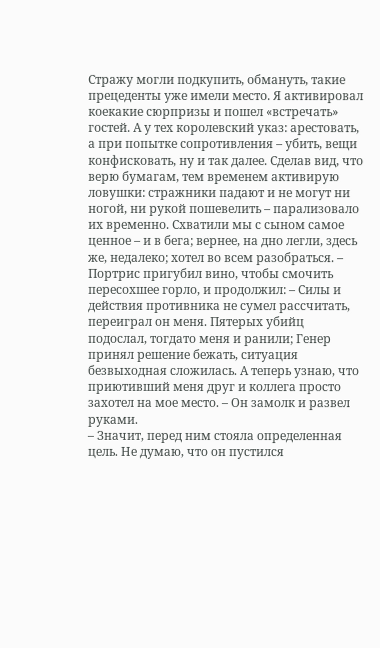Стражу могли подкупить, обмануть, такие прецеденты уже имели место. Я активировал коекакие сюрпризы и пошел «встречать» гостей. А у тех королевский указ: арестовать, а при попытке сопротивления – убить, вещи конфисковать, ну и так далее. Сделав вид, что верю бумагам, тем временем активирую ловушки: стражники падают и не могут ни ногой, ни рукой пошевелить – парализовало их временно. Схватили мы с сыном самое ценное – и в бега; вернее, на дно легли, здесь же, недалеко; хотел во всем разобраться. – Портрис пригубил вино, чтобы смочить пересохшее горло, и продолжил: – Силы и действия противника не сумел рассчитать, переиграл он меня. Пятерых убийц подослал, тогдато меня и ранили; Генер принял решение бежать, ситуация безвыходная сложилась. А теперь узнаю, что приютивший меня друг и коллега просто захотел на мое место. – Он замолк и развел руками.
– Значит, перед ним стояла определенная цель. Не думаю, что он пустился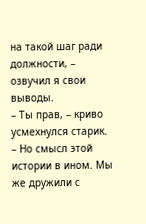на такой шаг ради должности, – озвучил я свои выводы.
– Ты прав, – криво усмехнулся старик. – Но смысл этой истории в ином. Мы же дружили с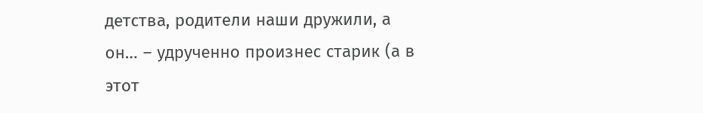детства, родители наши дружили, а он… – удрученно произнес старик (а в этот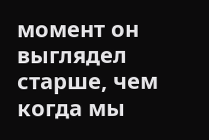момент он выглядел старше, чем когда мы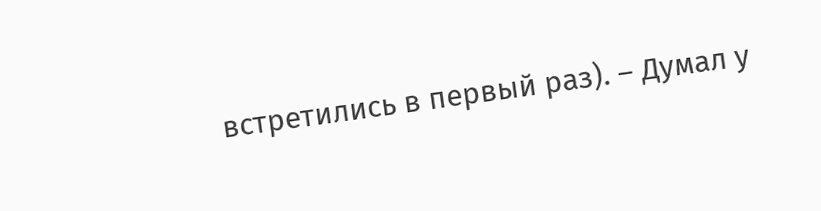встретились в первый раз). – Думал у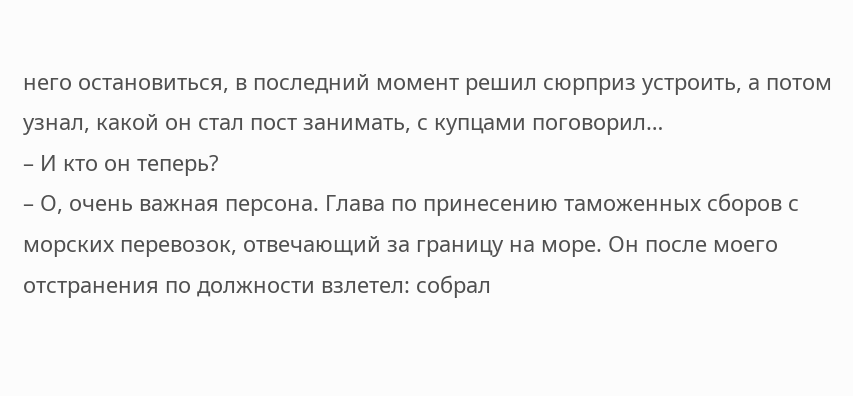него остановиться, в последний момент решил сюрприз устроить, а потом узнал, какой он стал пост занимать, с купцами поговорил…
– И кто он теперь?
– О, очень важная персона. Глава по принесению таможенных сборов с морских перевозок, отвечающий за границу на море. Он после моего отстранения по должности взлетел: собрал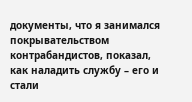документы, что я занимался покрывательством контрабандистов, показал, как наладить службу – его и стали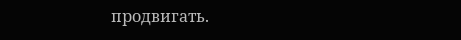продвигать.